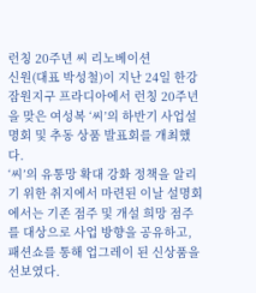런칭 20주년 씨 리노베이션
신원(대표 박성철)이 지난 24일 한강 잠원지구 프라디아에서 런칭 20주년을 맞은 여성복 ‘씨’의 하반기 사업설명회 및 추동 상품 발표회를 개최했다.
‘씨’의 유통망 확대 강화 정책을 알리기 위한 취지에서 마련된 이날 설명회에서는 기존 점주 및 개설 희망 점주를 대상으로 사업 방향을 공유하고, 패션쇼를 통해 업그레이 된 신상품을 선보였다.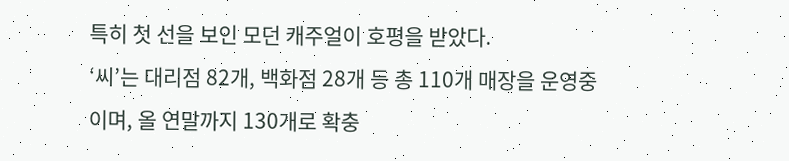특히 첫 선을 보인 모던 캐주얼이 호평을 받았다.
‘씨’는 대리점 82개, 백화점 28개 등 총 110개 매장을 운영중이며, 올 연말까지 130개로 확충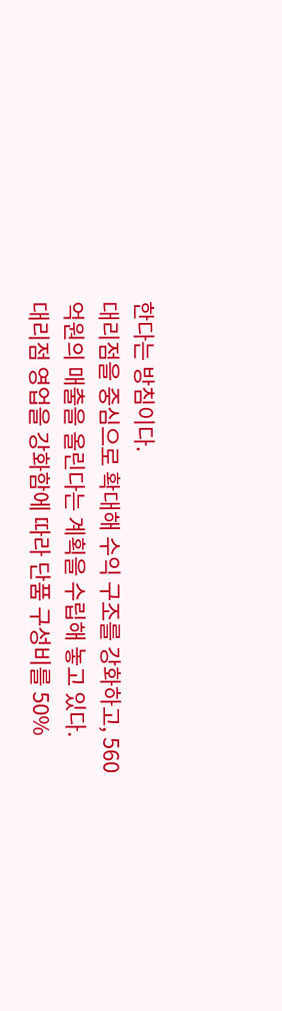한다는 방침이다.
대리점을 중심으로 확대해 수익 구조를 강화하고, 560억원의 매출을 올린다는 계획을 수립해 놓고 있다.
대리점 영업을 강화함에 따라 단품 구성비를 50%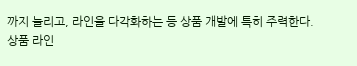까지 늘리고, 라인을 다각화하는 등 상품 개발에 특히 주력한다.
상품 라인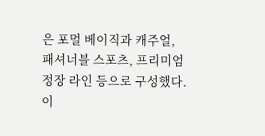은 포멀 베이직과 캐주얼, 패셔너블 스포츠, 프리미엄 정장 라인 등으로 구성했다.
이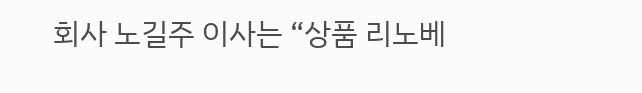회사 노길주 이사는 “상품 리노베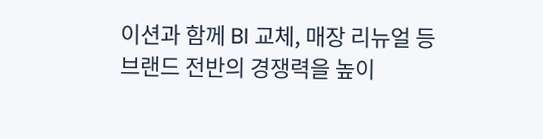이션과 함께 BI 교체, 매장 리뉴얼 등 브랜드 전반의 경쟁력을 높이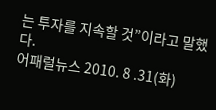는 투자를 지속할 것”이라고 말했다.
어패럴뉴스 2010. 8 .31(화)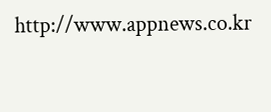http://www.appnews.co.kr